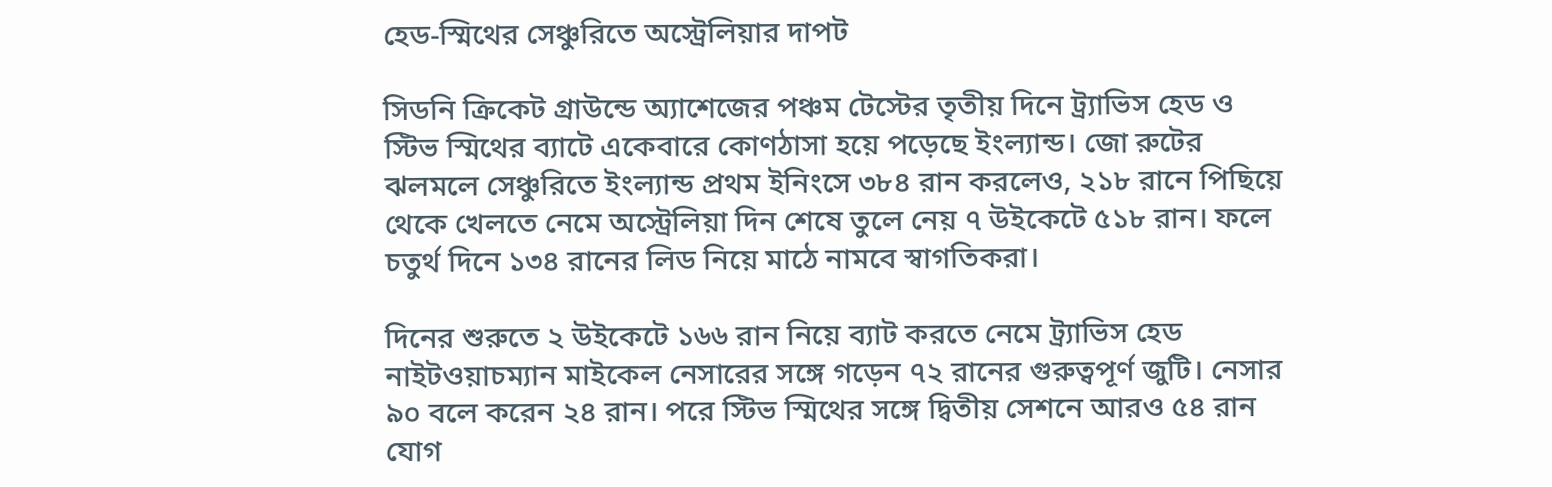হেড-স্মিথের সেঞ্চুরিতে অস্ট্রেলিয়ার দাপট

সিডনি ক্রিকেট গ্রাউন্ডে অ্যাশেজের পঞ্চম টেস্টের তৃতীয় দিনে ট্র্যাভিস হেড ও স্টিভ স্মিথের ব্যাটে একেবারে কোণঠাসা হয়ে পড়েছে ইংল্যান্ড। জো রুটের ঝলমলে সেঞ্চুরিতে ইংল্যান্ড প্রথম ইনিংসে ৩৮৪ রান করলেও, ২১৮ রানে পিছিয়ে থেকে খেলতে নেমে অস্ট্রেলিয়া দিন শেষে তুলে নেয় ৭ উইকেটে ৫১৮ রান। ফলে চতুর্থ দিনে ১৩৪ রানের লিড নিয়ে মাঠে নামবে স্বাগতিকরা।

দিনের শুরুতে ২ উইকেটে ১৬৬ রান নিয়ে ব্যাট করতে নেমে ট্র্যাভিস হেড নাইটওয়াচম্যান মাইকেল নেসারের সঙ্গে গড়েন ৭২ রানের গুরুত্বপূর্ণ জুটি। নেসার ৯০ বলে করেন ২৪ রান। পরে স্টিভ স্মিথের সঙ্গে দ্বিতীয় সেশনে আরও ৫৪ রান যোগ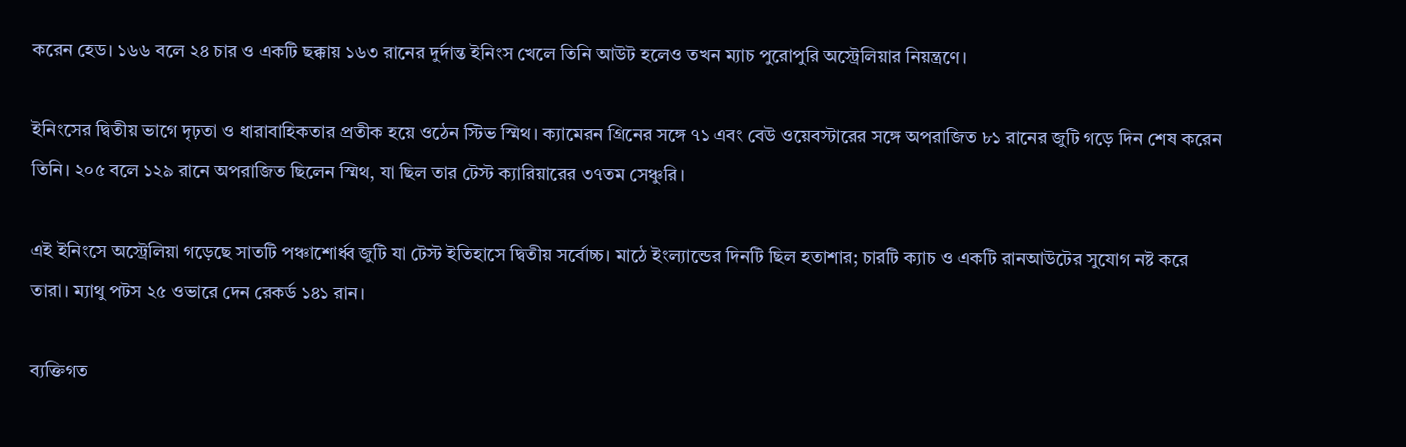করেন হেড। ১৬৬ বলে ২৪ চার ও একটি ছক্কায় ১৬৩ রানের দুর্দান্ত ইনিংস খেলে তিনি আউট হলেও তখন ম্যাচ পুরোপুরি অস্ট্রেলিয়ার নিয়ন্ত্রণে।

ইনিংসের দ্বিতীয় ভাগে দৃঢ়তা ও ধারাবাহিকতার প্রতীক হয়ে ওঠেন স্টিভ স্মিথ। ক্যামেরন গ্রিনের সঙ্গে ৭১ এবং বেউ ওয়েবস্টারের সঙ্গে অপরাজিত ৮১ রানের জুটি গড়ে দিন শেষ করেন তিনি। ২০৫ বলে ১২৯ রানে অপরাজিত ছিলেন স্মিথ, যা ছিল তার টেস্ট ক্যারিয়ারের ৩৭তম সেঞ্চুরি।

এই ইনিংসে অস্ট্রেলিয়া গড়েছে সাতটি পঞ্চাশোর্ধ্ব জুটি যা টেস্ট ইতিহাসে দ্বিতীয় সর্বোচ্চ। মাঠে ইংল্যান্ডের দিনটি ছিল হতাশার; চারটি ক্যাচ ও একটি রানআউটের সুযোগ নষ্ট করে তারা। ম্যাথু পটস ২৫ ওভারে দেন রেকর্ড ১৪১ রান।

ব্যক্তিগত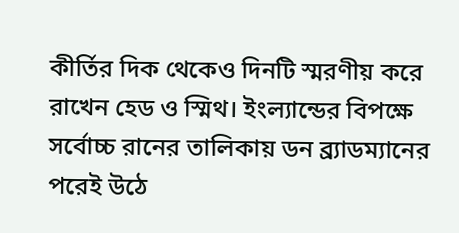কীর্তির দিক থেকেও দিনটি স্মরণীয় করে রাখেন হেড ও স্মিথ। ইংল্যান্ডের বিপক্ষে সর্বোচ্চ রানের তালিকায় ডন ব্র্যাডম্যানের পরেই উঠে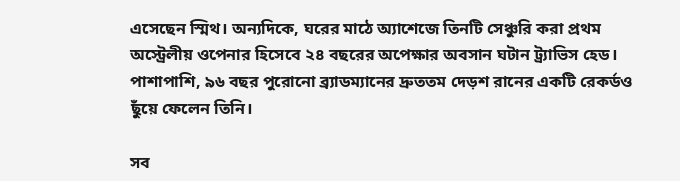এসেছেন স্মিথ। অন্যদিকে, ঘরের মাঠে অ্যাশেজে তিনটি সেঞ্চুরি করা প্রথম অস্ট্রেলীয় ওপেনার হিসেবে ২৪ বছরের অপেক্ষার অবসান ঘটান ট্র্যাভিস হেড। পাশাপাশি, ৯৬ বছর পুরোনো ব্র্যাডম্যানের দ্রুততম দেড়শ রানের একটি রেকর্ডও ছুঁয়ে ফেলেন তিনি।

সব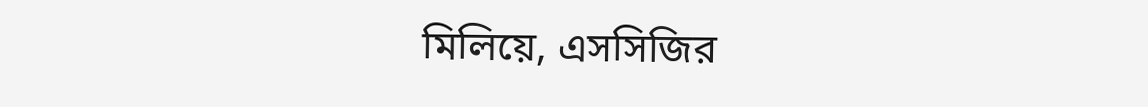মিলিয়ে, এসসিজির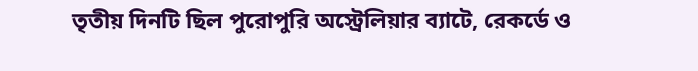তৃতীয় দিনটি ছিল পুরোপুরি অস্ট্রেলিয়ার ব্যাটে, রেকর্ডে ও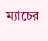ম্যাচের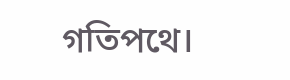গতিপথে।